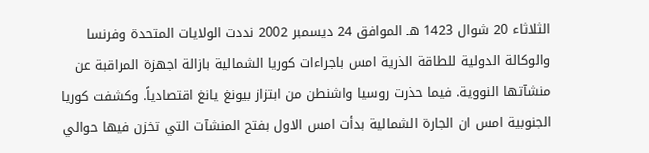الثلاثاء 20 شوال 1423 هـ الموافق 24 ديسمبر 2002 نددت الولايات المتحدة وفرنسا والوكالة الدولية للطاقة الذرية امس باجراءات كوريا الشمالية بازالة اجهزة المراقبة عن منشآتها النووية. فيما حذرت روسيا واشنطن من ابتزاز بيونغ يانغ اقتصادياً. وكشفت كوريا الجنوبية امس ان الجارة الشمالية بدأت امس الاول بفتح المنشآت التي تخزن فيها حوالي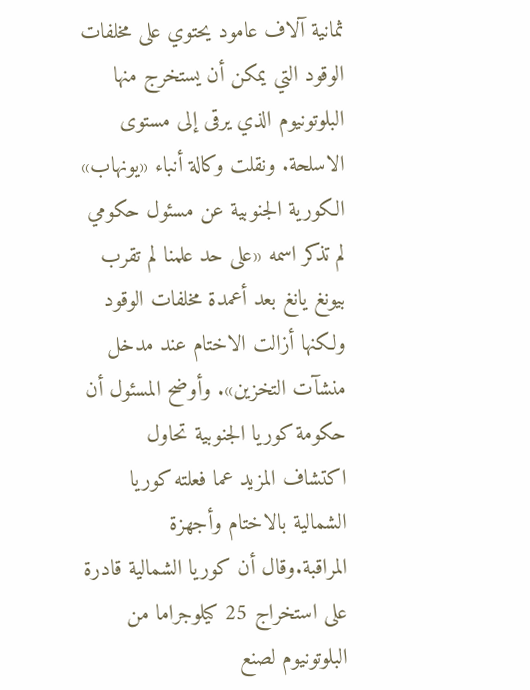ثمانية آلاف عامود يحتوي على مخلفات الوقود التي يمكن أن يستخرج منها البلوتونيوم الذي يرقى إلى مستوى الاسلحة. ونقلت وكالة أنباء «يونهاب» الكورية الجنوبية عن مسئول حكومي لم تذكر اسمه «على حد علمنا لم تقرب بيونغ يانغ بعد أعمدة مخلفات الوقود ولكنها أزالت الاختام عند مدخل منشآت التخزين». وأوضح المسئول أن حكومة كوريا الجنوبية تحاول اكتشاف المزيد عما فعلته كوريا الشمالية بالاختام وأجهزة المراقبة.وقال أن كوريا الشمالية قادرة على استخراج 25 كيلوجراما من البلوتونيوم لصنع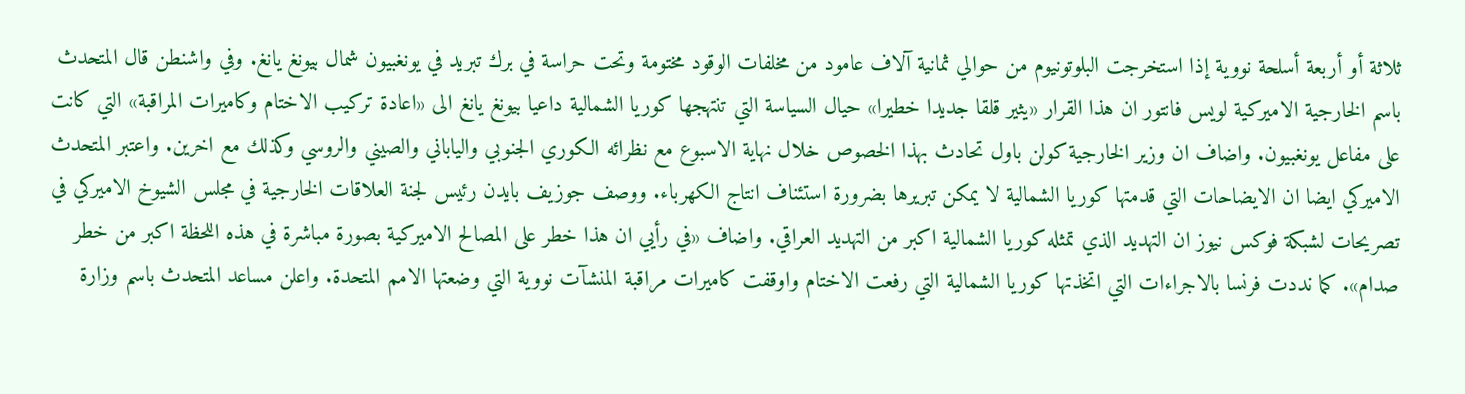ثلاثة أو أربعة أسلحة نووية إذا استخرجت البلوتونيوم من حوالي ثمانية آلاف عامود من مخلفات الوقود مختومة وتحت حراسة في برك تبريد في يونغبيون شمال بيونغ يانغ. وفي واشنطن قال المتحدث باسم الخارجية الاميركية لويس فانتور ان هذا القرار «يثير قلقا جديدا خطيرا» حيال السياسة التي تنتهجها كوريا الشمالية داعيا بيونغ يانغ الى «اعادة تركيب الاختام وكاميرات المراقبة» التي كانت على مفاعل يونغبيون. واضاف ان وزير الخارجية كولن باول تحادث بهذا الخصوص خلال نهاية الاسبوع مع نظرائه الكوري الجنوبي والياباني والصيني والروسي وكذلك مع اخرين. واعتبر المتحدث الاميركي ايضا ان الايضاحات التي قدمتها كوريا الشمالية لا يمكن تبريرها بضرورة استئناف انتاج الكهرباء. ووصف جوزيف بايدن رئيس لجنة العلاقات الخارجية في مجلس الشيوخ الاميركي في تصريحات لشبكة فوكس نيوز ان التهديد الذي تمثله كوريا الشمالية اكبر من التهديد العراقي. واضاف «في رأيي ان هذا خطر على المصالح الاميركية بصورة مباشرة في هذه اللحظة اكبر من خطر صدام». كما نددت فرنسا بالاجراءات التي اتخذتها كوريا الشمالية التي رفعت الاختام واوقفت كاميرات مراقبة المنشآت نووية التي وضعتها الامم المتحدة. واعلن مساعد المتحدث باسم وزارة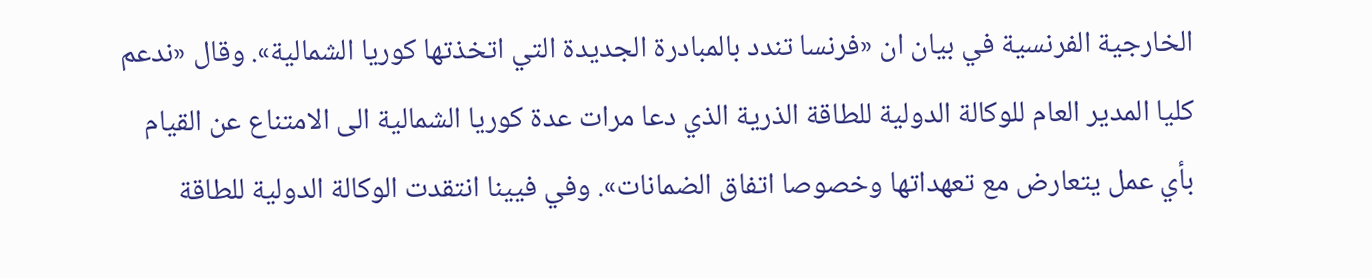الخارجية الفرنسية في بيان ان «فرنسا تندد بالمبادرة الجديدة التي اتخذتها كوريا الشمالية». وقال «ندعم كليا المدير العام للوكالة الدولية للطاقة الذرية الذي دعا مرات عدة كوريا الشمالية الى الامتناع عن القيام بأي عمل يتعارض مع تعهداتها وخصوصا اتفاق الضمانات». وفي فيينا انتقدت الوكالة الدولية للطاقة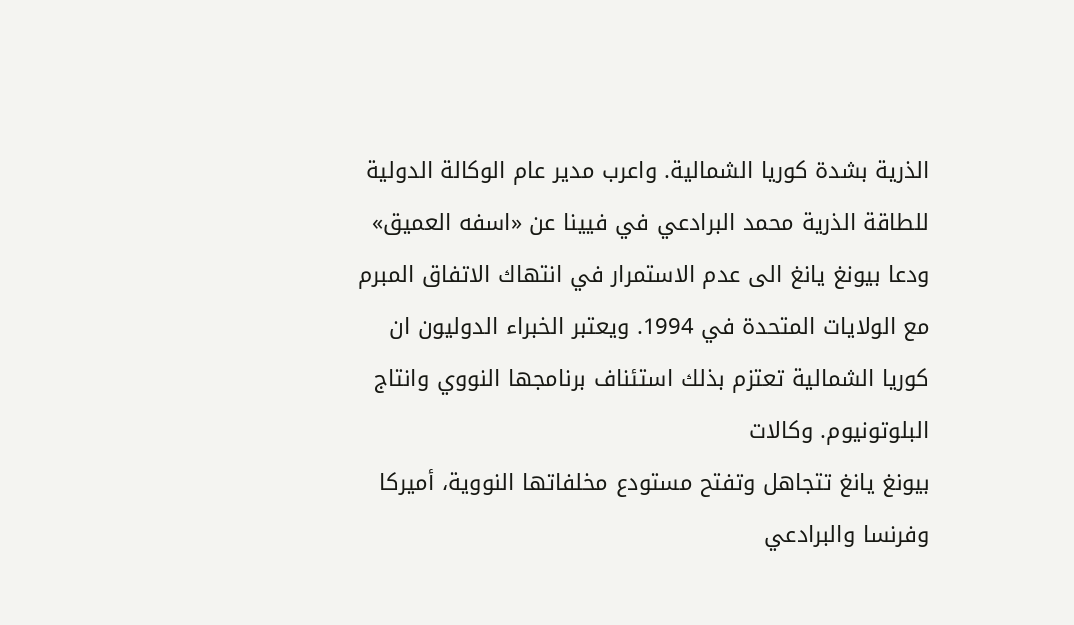الذرية بشدة كوريا الشمالية. واعرب مدير عام الوكالة الدولية للطاقة الذرية محمد البرادعي في فيينا عن «اسفه العميق» ودعا بيونغ يانغ الى عدم الاستمرار في انتهاك الاتفاق المبرم مع الولايات المتحدة في 1994. ويعتبر الخبراء الدوليون ان كوريا الشمالية تعتزم بذلك استئناف برنامجها النووي وانتاج البلوتونيوم. وكالات
بيونغ يانغ تتجاهل وتفتح مستودع مخلفاتها النووية، أميركا وفرنسا والبرادعي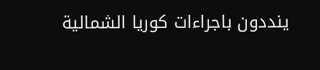ينددون باجراءات كوريا الشمالية